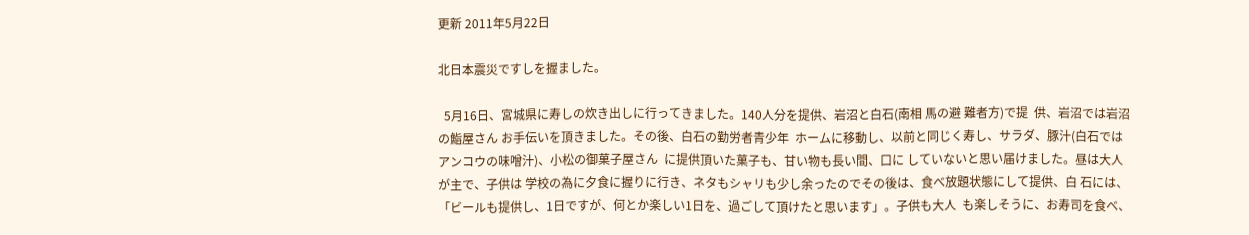更新 2011年5月22日

北日本震災ですしを握ました。

  5月16日、宮城県に寿しの炊き出しに行ってきました。140人分を提供、岩沼と白石(南相 馬の避 難者方)で提  供、岩沼では岩沼の鮨屋さん お手伝いを頂きました。その後、白石の勤労者青少年  ホームに移動し、以前と同じく寿し、サラダ、豚汁(白石ではアンコウの味噌汁)、小松の御菓子屋さん  に提供頂いた菓子も、甘い物も長い間、口に していないと思い届けました。昼は大人が主で、子供は 学校の為に夕食に握りに行き、ネタもシャリも少し余ったのでその後は、食べ放題状態にして提供、白 石には、「ビールも提供し、1日ですが、何とか楽しい1日を、過ごして頂けたと思います」。子供も大人  も楽しそうに、お寿司を食べ、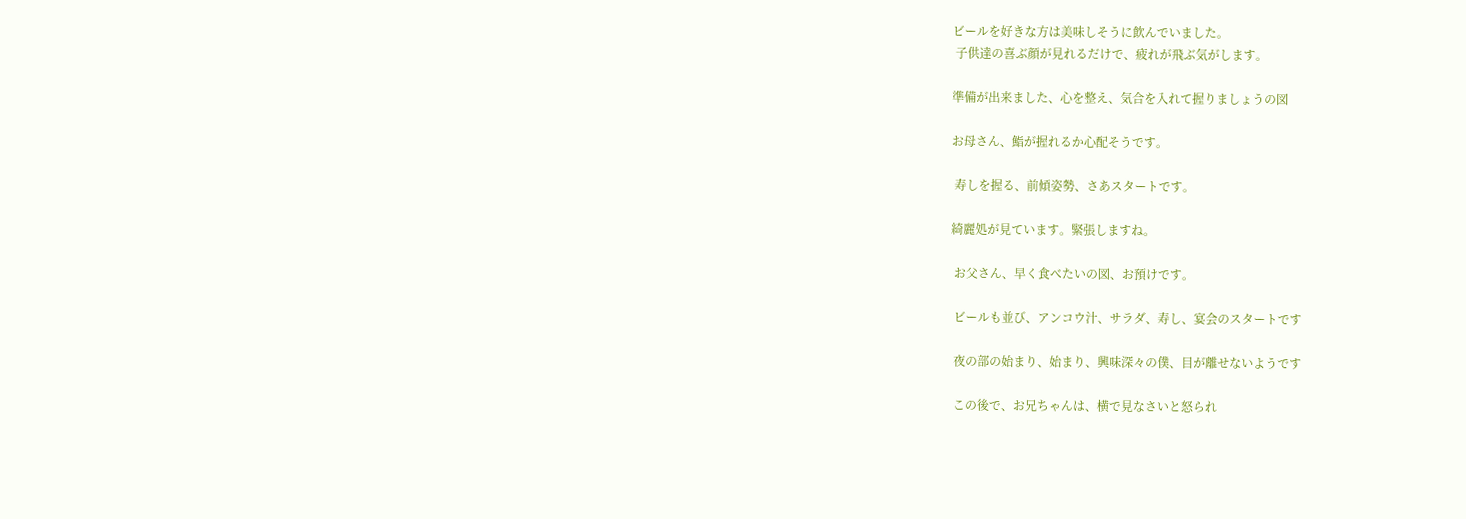ビールを好きな方は美味しそうに飲んでいました。
 子供達の喜ぶ顔が見れるだけで、疲れが飛ぶ気がします。

準備が出来ました、心を整え、気合を入れて握りましょうの図

お母さん、鮨が握れるか心配そうです。

 寿しを握る、前傾姿勢、さあスタートです。

綺麗処が見ています。緊張しますね。

 お父さん、早く食べたいの図、お預けです。

 ビールも並び、アンコウ汁、サラダ、寿し、宴会のスタートです

 夜の部の始まり、始まり、興味深々の僕、目が離せないようです

 この後で、お兄ちゃんは、横で見なさいと怒られ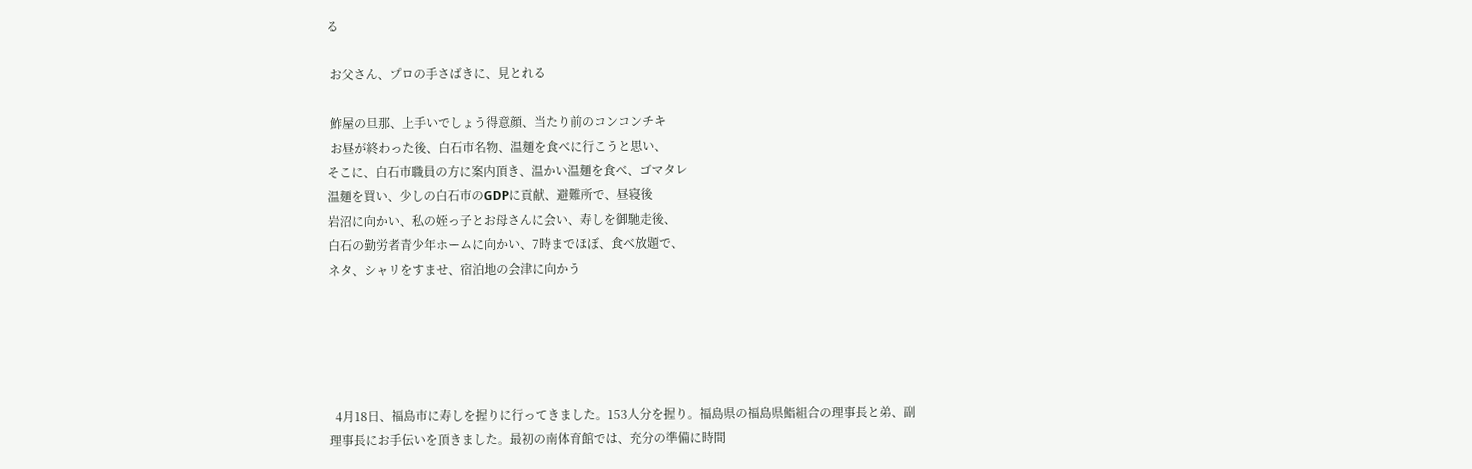る

 お父さん、プロの手さばきに、見とれる

 鮓屋の旦那、上手いでしょう得意顔、当たり前のコンコンチキ
 お昼が終わった後、白石市名物、温麺を食べに行こうと思い、
そこに、白石市職員の方に案内頂き、温かい温麺を食べ、ゴマタレ
温麺を買い、少しの白石市のGDPに貢献、避難所で、昼寝後
岩沼に向かい、私の姪っ子とお母さんに会い、寿しを御馳走後、
白石の勤労者青少年ホームに向かい、7時までほぼ、食べ放題で、
ネタ、シャリをすませ、宿泊地の会津に向かう





  4月18日、福島市に寿しを握りに行ってきました。153人分を握り。福島県の福島県鮨組合の理事長と弟、副理事長にお手伝いを頂きました。最初の南体育館では、充分の準備に時間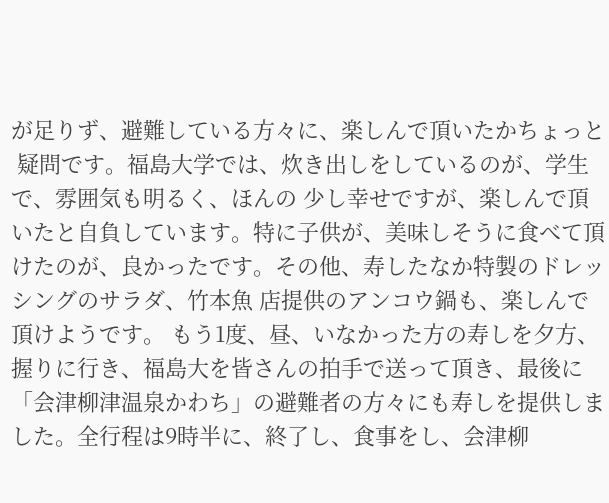が足りず、避難している方々に、楽しんで頂いたかちょっと
 疑問です。福島大学では、炊き出しをしているのが、学生で、雰囲気も明るく、ほんの 少し幸せですが、楽しんで頂いたと自負しています。特に子供が、美味しそうに食べて頂けたのが、良かったです。その他、寿したなか特製のドレッシングのサラダ、竹本魚 店提供のアンコウ鍋も、楽しんで頂けようです。 もう1度、昼、いなかった方の寿しを夕方、握りに行き、福島大を皆さんの拍手で送って頂き、最後に「会津柳津温泉かわち」の避難者の方々にも寿しを提供しました。全行程は9時半に、終了し、食事をし、会津柳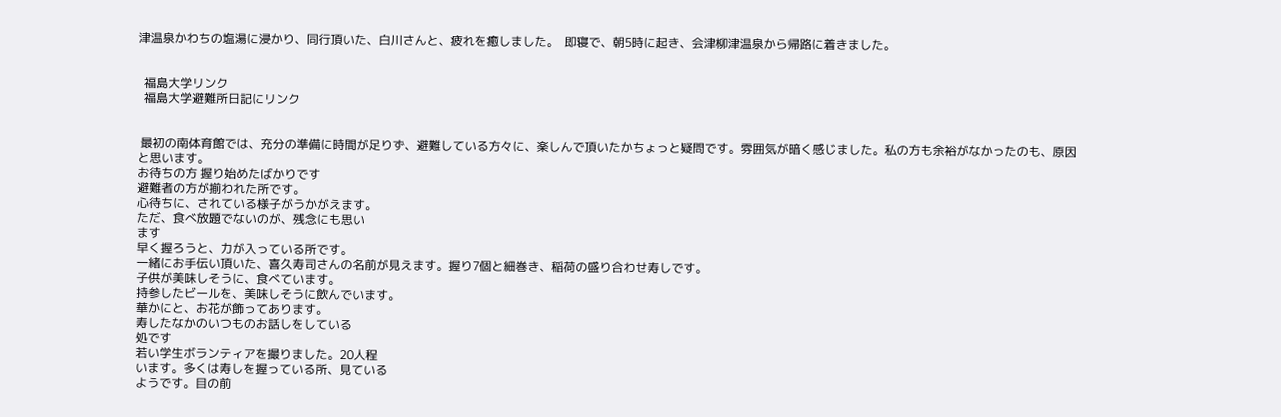津温泉かわちの塩湯に浸かり、同行頂いた、白川さんと、疲れを癒しました。  即寝で、朝5時に起き、会津柳津温泉から帰路に着きました。


  福島大学リンク
  福島大学避難所日記にリンク


 最初の南体育館では、充分の準備に時間が足りず、避難している方々に、楽しんで頂いたかちょっと疑問です。雰囲気が暗く感じました。私の方も余裕がなかったのも、原因と思います。
お待ちの方 握り始めたばかりです
避難者の方が揃われた所です。
心待ちに、されている様子がうかがえます。
ただ、食べ放題でないのが、残念にも思い
ます
早く握ろうと、力が入っている所です。
一緒にお手伝い頂いた、喜久寿司さんの名前が見えます。握り7個と細巻き、稲荷の盛り合わせ寿しです。
子供が美味しそうに、食べています。
持参したビールを、美味しそうに飲んでいます。
華かにと、お花が飾ってあります。
寿したなかのいつものお話しをしている
処です
若い学生ボランティアを撮りました。20人程
います。多くは寿しを握っている所、見ている
ようです。目の前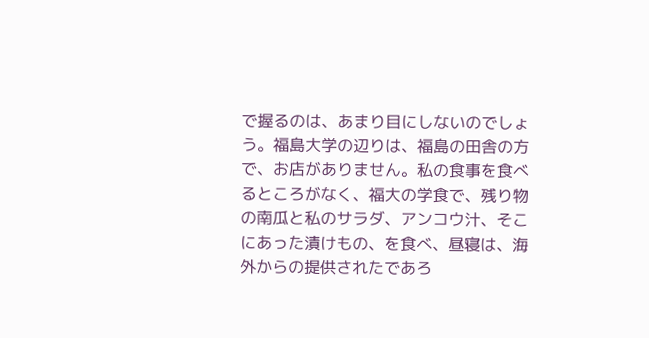で握るのは、あまり目にしないのでしょう。福島大学の辺りは、福島の田舎の方で、お店がありません。私の食事を食べるところがなく、福大の学食で、残り物の南瓜と私のサラダ、アンコウ汁、そこにあった漬けもの、を食べ、昼寝は、海外からの提供されたであろ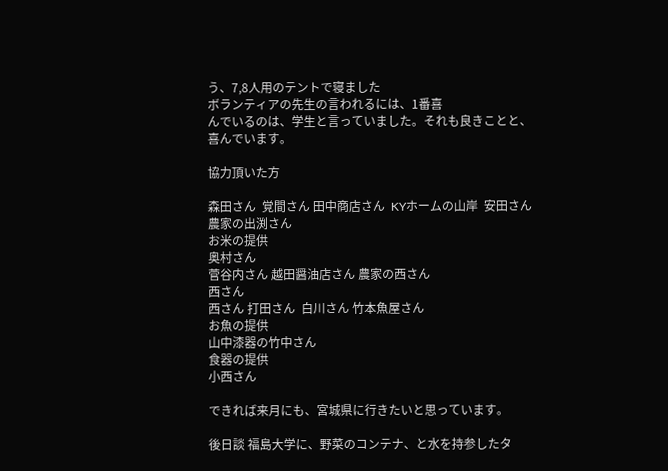う、7,8人用のテントで寝ました
ボランティアの先生の言われるには、1番喜
んでいるのは、学生と言っていました。それも良きことと、喜んでいます。

協力頂いた方

森田さん  覚間さん 田中商店さん  KYホームの山岸  安田さん
農家の出渕さん
お米の提供
奥村さん
菅谷内さん 越田醤油店さん 農家の西さん
西さん
西さん 打田さん  白川さん 竹本魚屋さん
お魚の提供
山中漆器の竹中さん
食器の提供
小西さん

できれば来月にも、宮城県に行きたいと思っています。

後日談 福島大学に、野菜のコンテナ、と水を持参したタ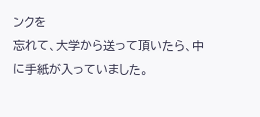ンクを
忘れて、大学から送って頂いたら、中に手紙が入っていました。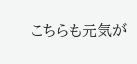こちらも元気が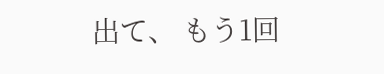出て、 もう1回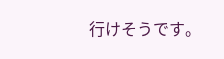行けそうです。